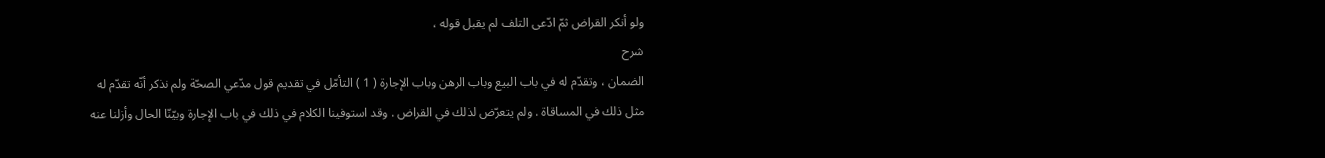ولو أنكر القراض ثمّ ادّعى التلف لم يقبل قوله ،
شرح
الضمان ، وتقدّم له في باب البيع وباب الرهن وباب الإجارة ( 1 ) التأمّل في تقديم قول مدّعي الصحّة ولم نذكر أنّه تقدّم له مثل ذلك في المساقاة . ولم يتعرّض لذلك في القراض . وقد استوفينا الكلام في ذلك في باب الإجارة وبيّنّا الحال وأزلنا عنه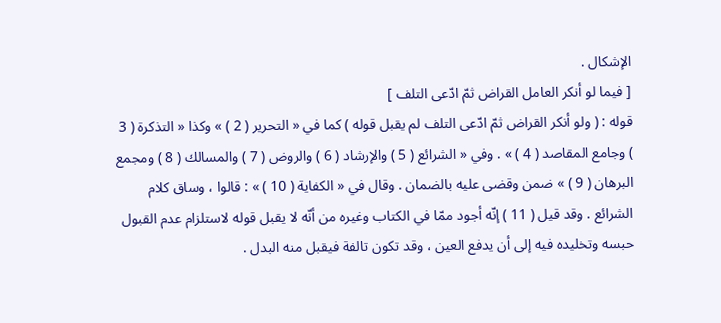الإشكال .
[ فيما لو أنكر العامل القراض ثمّ ادّعى التلف ]
قوله : ( ولو أنكر القراض ثمّ ادّعى التلف لم يقبل قوله ) كما في « التحرير ( 2 ) » وكذا « التذكرة ( 3 ) وجامع المقاصد ( 4 ) » . وفي « الشرائع ( 5 ) والإرشاد ( 6 ) والروض ( 7 ) والمسالك ( 8 ) ومجمع البرهان ( 9 ) » ضمن وقضى عليه بالضمان . وقال في « الكفاية ( 10 ) » : قالوا ، وساق كلام الشرائع . وقد قيل ( 11 ) إنّه أجود ممّا في الكتاب وغيره من أنّه لا يقبل قوله لاستلزام عدم القبول حبسه وتخليده فيه إلى أن يدفع العين ، وقد تكون تالفة فيقبل منه البدل .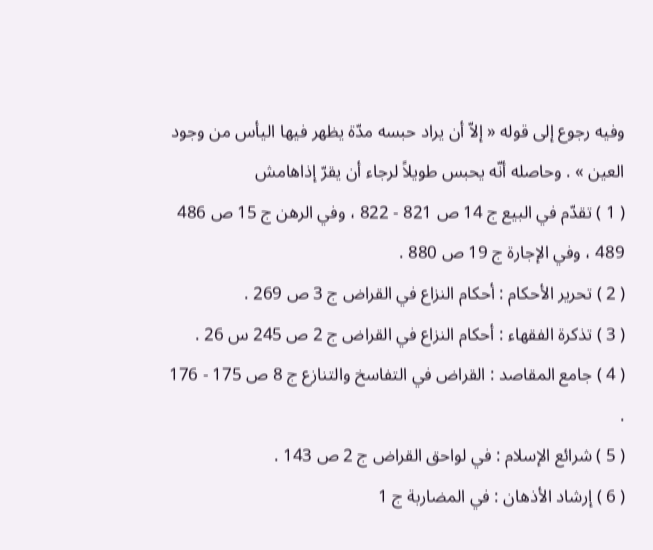وفيه رجوع إلى قوله « إلاّ أن يراد حبسه مدّة يظهر فيها اليأس من وجود العين » . وحاصله أنّه يحبس طويلاً لرجاء أن يقرّ إذاهامش
( 1 ) تقدّم في البيع ج 14 ص 821 - 822 ، وفي الرهن ج 15 ص 486 489 ، وفي الإجارة ج 19 ص 880 .
( 2 ) تحرير الأحكام : أحكام النزاع في القراض ج 3 ص 269 .
( 3 ) تذكرة الفقهاء : أحكام النزاع في القراض ج 2 ص 245 س 26 .
( 4 ) جامع المقاصد : القراض في التفاسخ والتنازع ج 8 ص 175 - 176 .
( 5 ) شرائع الإسلام : في لواحق القراض ج 2 ص 143 .
( 6 ) إرشاد الأذهان : في المضاربة ج 1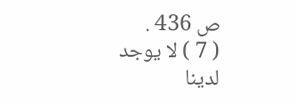ص 436 .
( 7 ) لا يوجد لدينا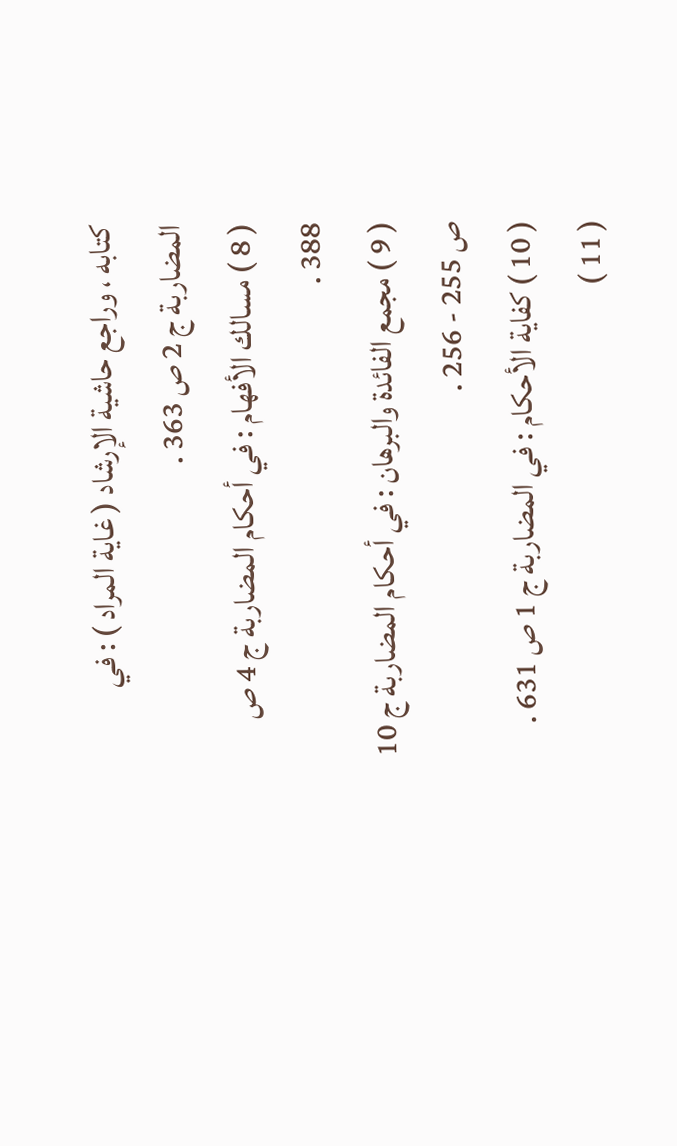كتابه ، وراجع حاشية الإرشاد ( غاية المراد ) : في المضاربة ج 2 ص 363 .
( 8 ) مسالك الأفهام : في أحكام المضاربة ج 4 ص 388 .
( 9 ) مجمع الفائدة والبرهان : في أحكام المضاربة ج 10 ص 255 - 256 .
( 10 ) كفاية الأحكام : في المضاربة ج 1 ص 631 .
( 11 )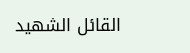القائل الشهيد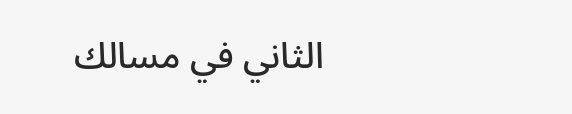الثاني في مسالك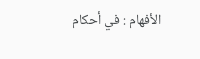الأفهام : في أحكام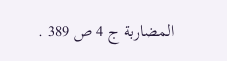المضاربة ج 4 ص 389 .